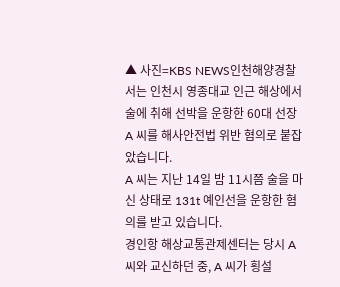▲ 사진=KBS NEWS인천해양경찰서는 인천시 영종대교 인근 해상에서 술에 취해 선박을 운항한 60대 선장 A 씨를 해사안전법 위반 혐의로 붙잡았습니다.
A 씨는 지난 14일 밤 11시쯤 술을 마신 상태로 131t 예인선을 운항한 혐의를 받고 있습니다.
경인항 해상교통관제센터는 당시 A 씨와 교신하던 중, A 씨가 횡설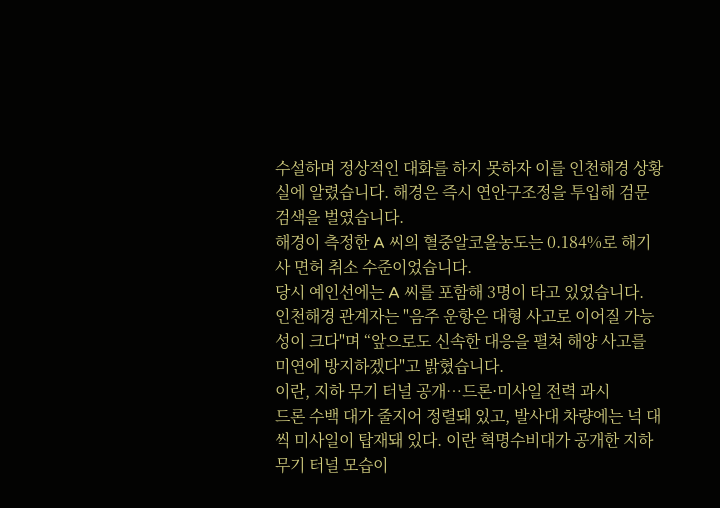수설하며 정상적인 대화를 하지 못하자 이를 인천해경 상황실에 알렸습니다. 해경은 즉시 연안구조정을 투입해 검문검색을 벌였습니다.
해경이 측정한 A 씨의 혈중알코올농도는 0.184%로 해기사 면허 취소 수준이었습니다.
당시 예인선에는 A 씨를 포함해 3명이 타고 있었습니다.
인천해경 관계자는 "음주 운항은 대형 사고로 이어질 가능성이 크다"며 “앞으로도 신속한 대응을 펼쳐 해양 사고를 미연에 방지하겠다"고 밝혔습니다.
이란, 지하 무기 터널 공개…드론·미사일 전력 과시
드론 수백 대가 줄지어 정렬돼 있고, 발사대 차량에는 넉 대씩 미사일이 탑재돼 있다. 이란 혁명수비대가 공개한 지하 무기 터널 모습이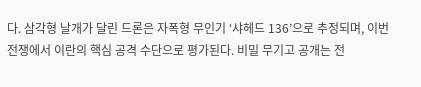다. 삼각형 날개가 달린 드론은 자폭형 무인기 ‘샤헤드 136’으로 추정되며, 이번 전쟁에서 이란의 핵심 공격 수단으로 평가된다. 비밀 무기고 공개는 전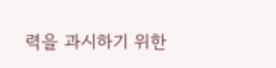력을 과시하기 위한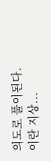의도로 풀이된다.
이란 지상...